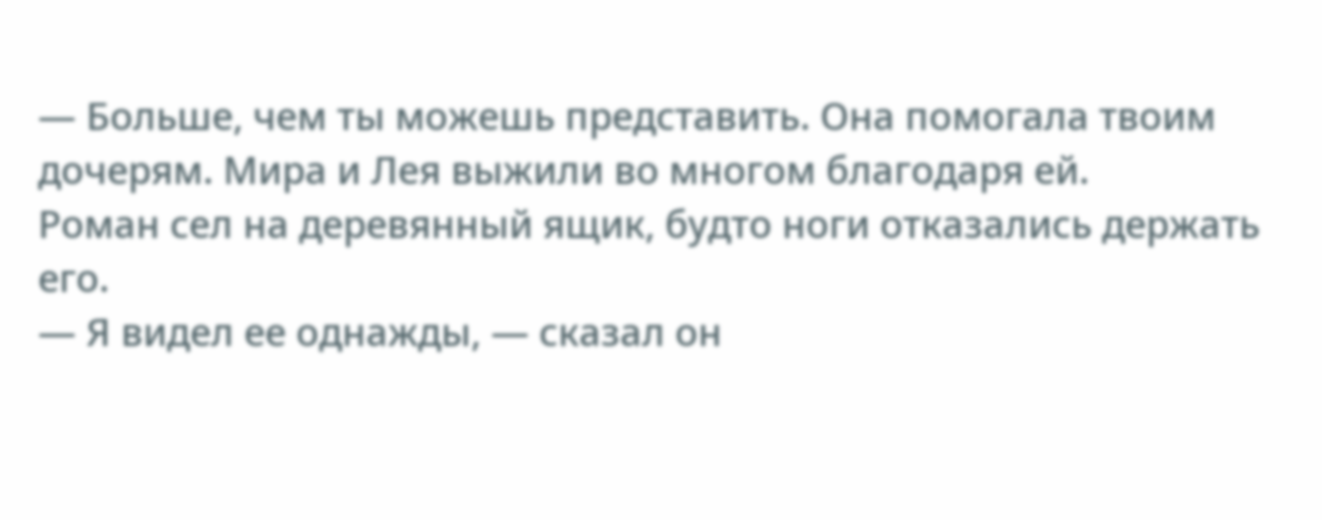— Больше, чем ты можешь представить. Она помогала твоим дочерям. Мира и Лея выжили во многом благодаря ей.
Роман сел на деревянный ящик, будто ноги отказались держать его.
— Я видел ее однажды, — сказал он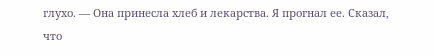глухо. — Она принесла хлеб и лекарства. Я прогнал ее. Сказал, что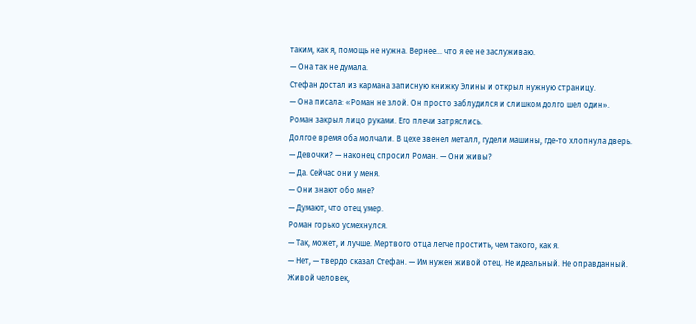таким, как я, помощь не нужна. Вернее… что я ее не заслуживаю.
— Она так не думала.
Стефан достал из кармана записную книжку Элины и открыл нужную страницу.
— Она писала: «Роман не злой. Он просто заблудился и слишком долго шел один».
Роман закрыл лицо руками. Его плечи затряслись.
Долгое время оба молчали. В цехе звенел металл, гудели машины, где-то хлопнула дверь.
— Девочки? — наконец спросил Роман. — Они живы?
— Да. Сейчас они у меня.
— Они знают обо мне?
— Думают, что отец умер.
Роман горько усмехнулся.
— Так, может, и лучше. Мертвого отца легче простить, чем такого, как я.
— Нет, — твердо сказал Стефан. — Им нужен живой отец. Не идеальный. Не оправданный. Живой человек,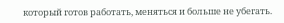который готов работать, меняться и больше не убегать.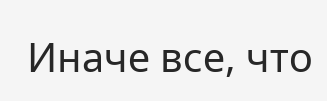Иначе все, что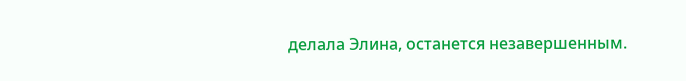делала Элина, останется незавершенным.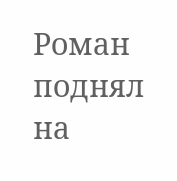Роман поднял на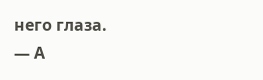него глаза.
— А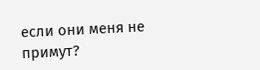если они меня не примут?